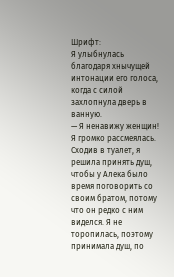Шрифт:
Я улыбнулась благодаря хнычущей интонации его голоса, когда с силой захлопнула дверь в ванную.
— Я ненавижу женщин!
Я громко рассмеялась.
Сходив в туалет, я решила принять душ, чтобы у Алека было время поговорить со своим братом, потому что он редко с ним виделся. Я не торопилась, поэтому принимала душ, по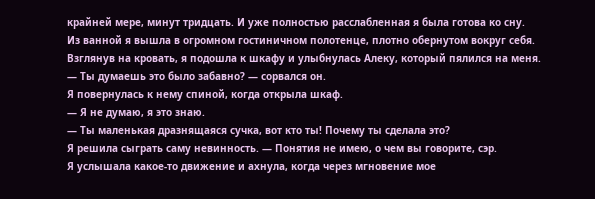крайней мере, минут тридцать. И уже полностью расслабленная я была готова ко сну.
Из ванной я вышла в огромном гостиничном полотенце, плотно обернутом вокруг себя. Взглянув на кровать, я подошла к шкафу и улыбнулась Алеку, который пялился на меня.
— Ты думаешь это было забавно? — сорвался он.
Я повернулась к нему спиной, когда открыла шкаф.
— Я не думаю, я это знаю.
— Ты маленькая дразнящаяся сучка, вот кто ты! Почему ты сделала это?
Я решила сыграть саму невинность. — Понятия не имею, о чем вы говорите, сэр.
Я услышала какое-то движение и ахнула, когда через мгновение мое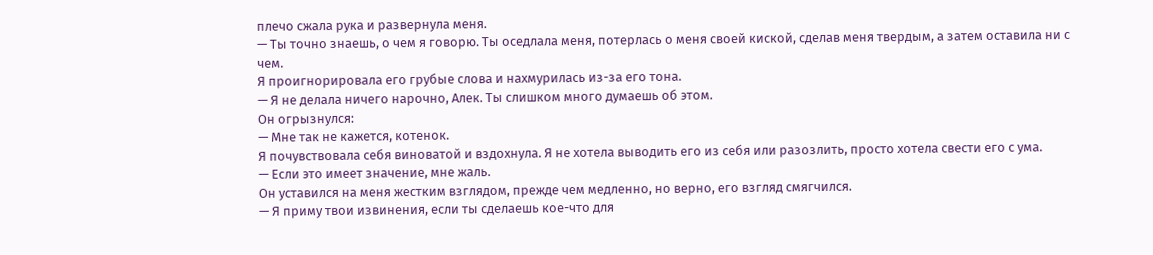плечо сжала рука и развернула меня.
— Ты точно знаешь, о чем я говорю. Ты оседлала меня, потерлась о меня своей киской, сделав меня твердым, а затем оставила ни с чем.
Я проигнорировала его грубые слова и нахмурилась из-за его тона.
— Я не делала ничего нарочно, Алек. Ты слишком много думаешь об этом.
Он огрызнулся:
— Мне так не кажется, котенок.
Я почувствовала себя виноватой и вздохнула. Я не хотела выводить его из себя или разозлить, просто хотела свести его с ума.
— Если это имеет значение, мне жаль.
Он уставился на меня жестким взглядом, прежде чем медленно, но верно, его взгляд смягчился.
— Я приму твои извинения, если ты сделаешь кое-что для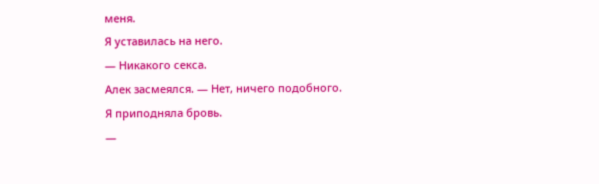меня.
Я уставилась на него.
— Никакого секса.
Алек засмеялся. — Нет, ничего подобного.
Я приподняла бровь.
—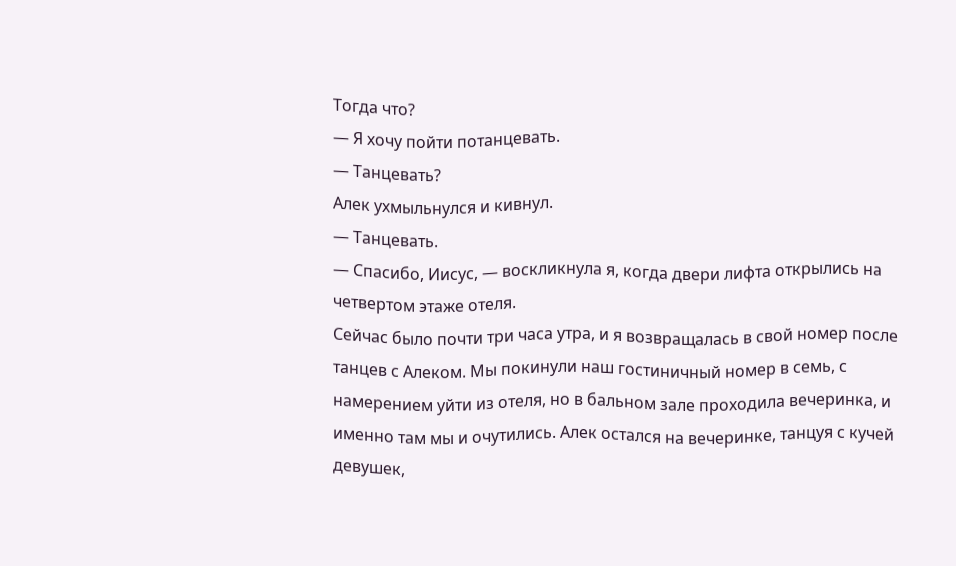Тогда что?
— Я хочу пойти потанцевать.
— Танцевать?
Алек ухмыльнулся и кивнул.
— Танцевать.
— Спасибо, Иисус, — воскликнула я, когда двери лифта открылись на четвертом этаже отеля.
Сейчас было почти три часа утра, и я возвращалась в свой номер после танцев с Алеком. Мы покинули наш гостиничный номер в семь, с намерением уйти из отеля, но в бальном зале проходила вечеринка, и именно там мы и очутились. Алек остался на вечеринке, танцуя с кучей девушек,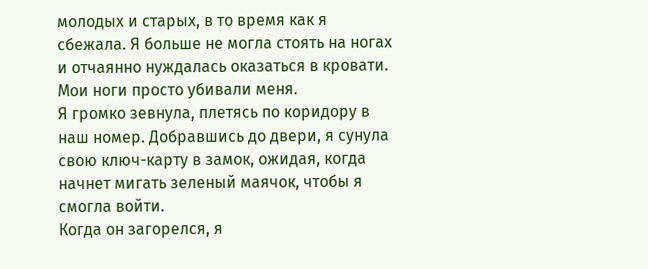молодых и старых, в то время как я сбежала. Я больше не могла стоять на ногах и отчаянно нуждалась оказаться в кровати.
Мои ноги просто убивали меня.
Я громко зевнула, плетясь по коридору в наш номер. Добравшись до двери, я сунула свою ключ-карту в замок, ожидая, когда начнет мигать зеленый маячок, чтобы я смогла войти.
Когда он загорелся, я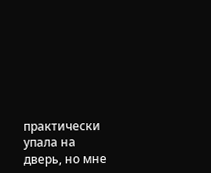практически упала на дверь, но мне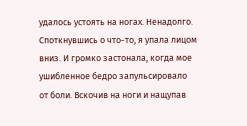удалось устоять на ногах. Ненадолго. Споткнувшись о что-то, я упала лицом вниз. И громко застонала, когда мое ушибленное бедро запульсировало от боли. Вскочив на ноги и нащупав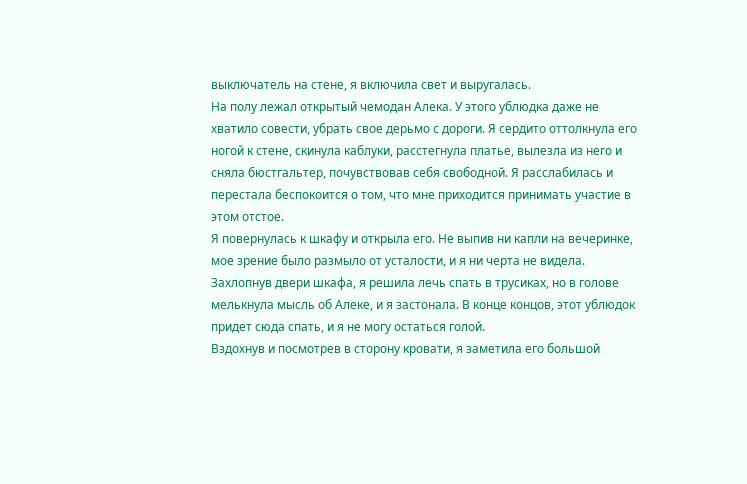выключатель на стене, я включила свет и выругалась.
На полу лежал открытый чемодан Алека. У этого ублюдка даже не хватило совести, убрать свое дерьмо с дороги. Я сердито оттолкнула его ногой к стене, скинула каблуки, расстегнула платье, вылезла из него и сняла бюстгальтер, почувствовав себя свободной. Я расслабилась и перестала беспокоится о том, что мне приходится принимать участие в этом отстое.
Я повернулась к шкафу и открыла его. Не выпив ни капли на вечеринке, мое зрение было размыло от усталости, и я ни черта не видела. Захлопнув двери шкафа, я решила лечь спать в трусиках, но в голове мелькнула мысль об Алеке, и я застонала. В конце концов, этот ублюдок придет сюда спать, и я не могу остаться голой.
Вздохнув и посмотрев в сторону кровати, я заметила его большой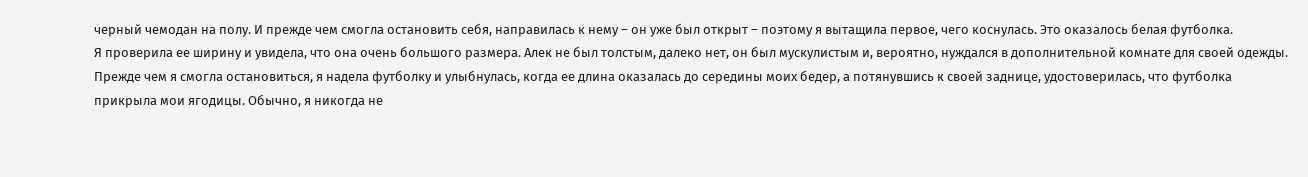черный чемодан на полу. И прежде чем смогла остановить себя, направилась к нему – он уже был открыт – поэтому я вытащила первое, чего коснулась. Это оказалось белая футболка.
Я проверила ее ширину и увидела, что она очень большого размера. Алек не был толстым, далеко нет, он был мускулистым и, вероятно, нуждался в дополнительной комнате для своей одежды.
Прежде чем я смогла остановиться, я надела футболку и улыбнулась, когда ее длина оказалась до середины моих бедер, а потянувшись к своей заднице, удостоверилась, что футболка прикрыла мои ягодицы. Обычно, я никогда не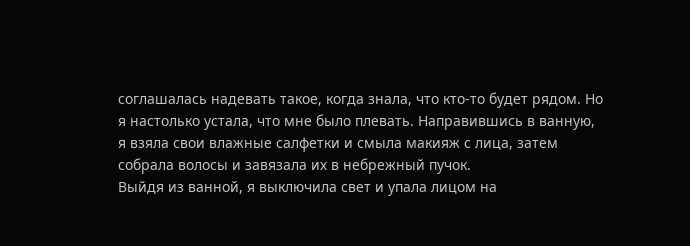соглашалась надевать такое, когда знала, что кто-то будет рядом. Но я настолько устала, что мне было плевать. Направившись в ванную, я взяла свои влажные салфетки и смыла макияж с лица, затем собрала волосы и завязала их в небрежный пучок.
Выйдя из ванной, я выключила свет и упала лицом на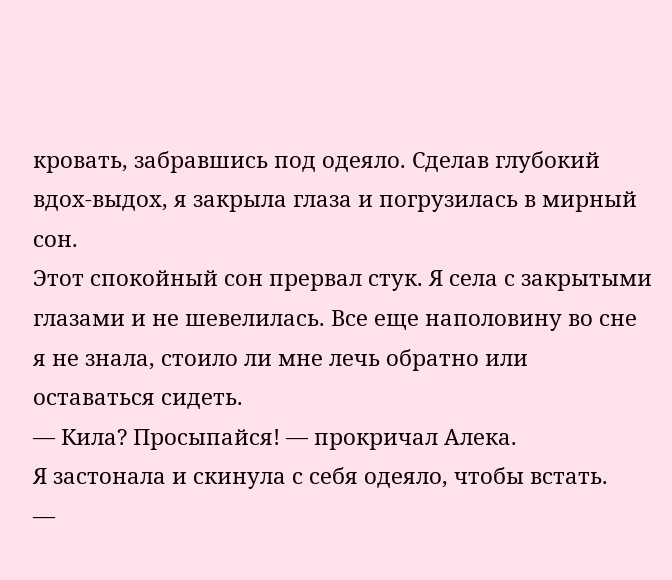кровать, забравшись под одеяло. Сделав глубокий вдох-выдох, я закрыла глаза и погрузилась в мирный сон.
Этот спокойный сон прервал стук. Я села с закрытыми глазами и не шевелилась. Все еще наполовину во сне я не знала, стоило ли мне лечь обратно или оставаться сидеть.
— Кила? Просыпайся! — прокричал Алека.
Я застонала и скинула с себя одеяло, чтобы встать.
—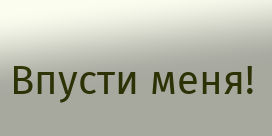Впусти меня!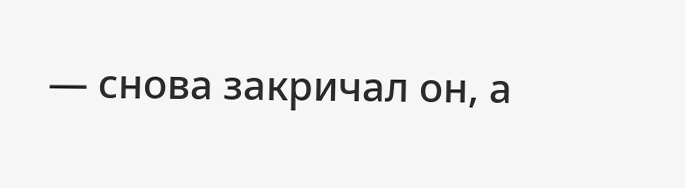— снова закричал он, а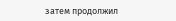затем продолжил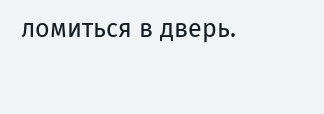ломиться в дверь.